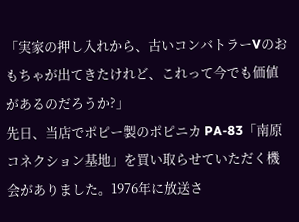「実家の押し入れから、古いコンバトラーVのおもちゃが出てきたけれど、これって今でも価値があるのだろうか?」
先日、当店でポピー製のポピニカ PA-83「南原コネクション基地」を買い取らせていただく機会がありました。1976年に放送さ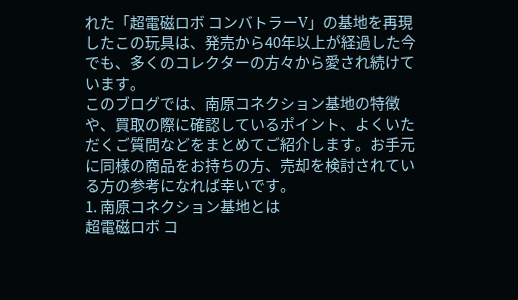れた「超電磁ロボ コンバトラーV」の基地を再現したこの玩具は、発売から40年以上が経過した今でも、多くのコレクターの方々から愛され続けています。
このブログでは、南原コネクション基地の特徴や、買取の際に確認しているポイント、よくいただくご質問などをまとめてご紹介します。お手元に同様の商品をお持ちの方、売却を検討されている方の参考になれば幸いです。
1. 南原コネクション基地とは
超電磁ロボ コ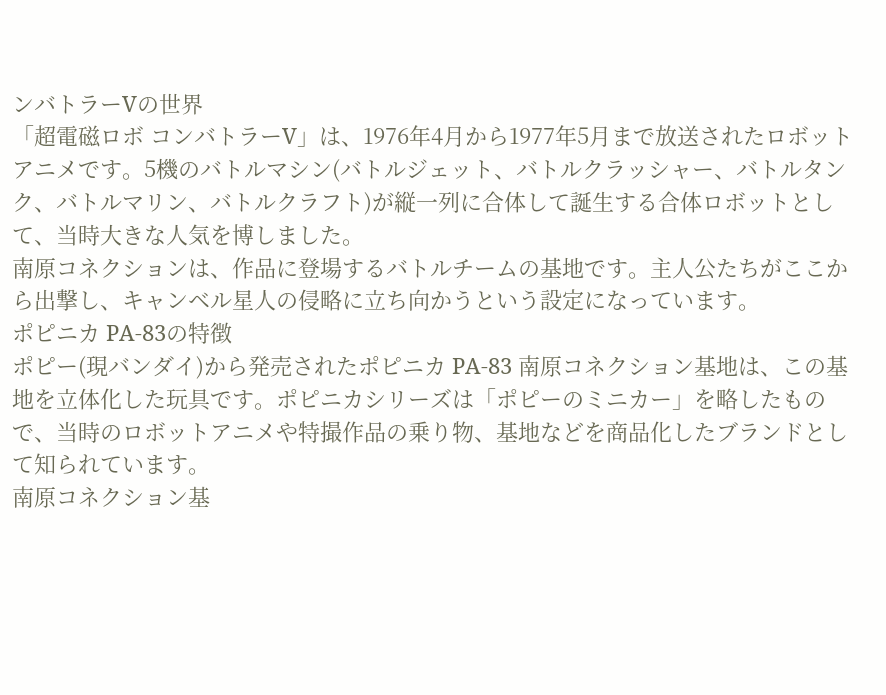ンバトラーVの世界
「超電磁ロボ コンバトラーV」は、1976年4月から1977年5月まで放送されたロボットアニメです。5機のバトルマシン(バトルジェット、バトルクラッシャー、バトルタンク、バトルマリン、バトルクラフト)が縦一列に合体して誕生する合体ロボットとして、当時大きな人気を博しました。
南原コネクションは、作品に登場するバトルチームの基地です。主人公たちがここから出撃し、キャンベル星人の侵略に立ち向かうという設定になっています。
ポピニカ PA-83の特徴
ポピー(現バンダイ)から発売されたポピニカ PA-83 南原コネクション基地は、この基地を立体化した玩具です。ポピニカシリーズは「ポピーのミニカー」を略したもので、当時のロボットアニメや特撮作品の乗り物、基地などを商品化したブランドとして知られています。
南原コネクション基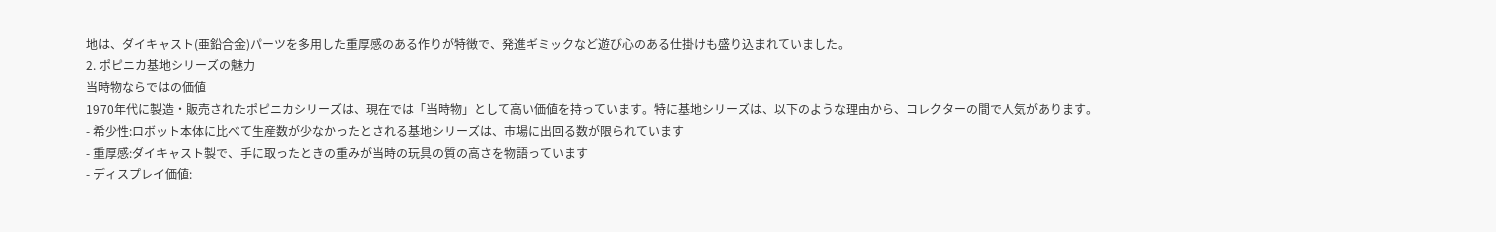地は、ダイキャスト(亜鉛合金)パーツを多用した重厚感のある作りが特徴で、発進ギミックなど遊び心のある仕掛けも盛り込まれていました。
2. ポピニカ基地シリーズの魅力
当時物ならではの価値
1970年代に製造・販売されたポピニカシリーズは、現在では「当時物」として高い価値を持っています。特に基地シリーズは、以下のような理由から、コレクターの間で人気があります。
- 希少性:ロボット本体に比べて生産数が少なかったとされる基地シリーズは、市場に出回る数が限られています
- 重厚感:ダイキャスト製で、手に取ったときの重みが当時の玩具の質の高さを物語っています
- ディスプレイ価値: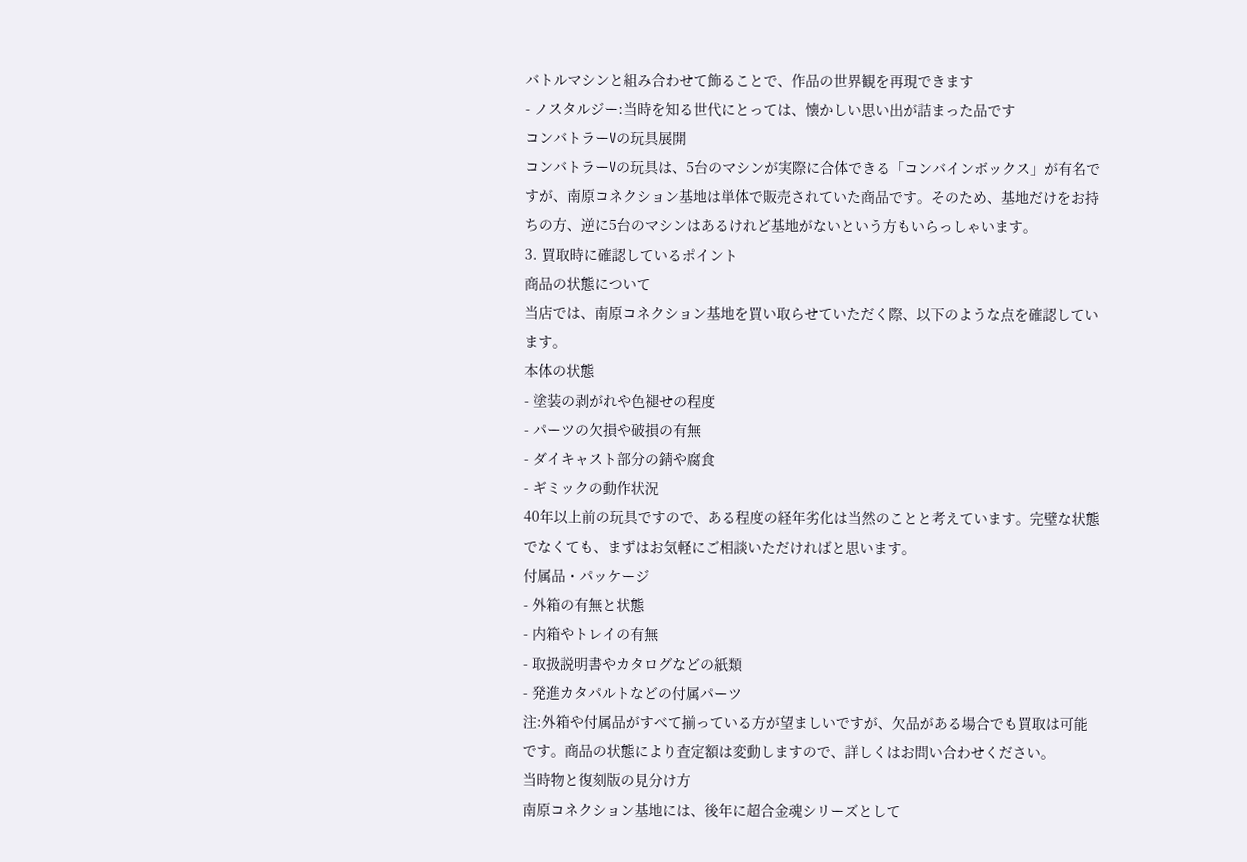バトルマシンと組み合わせて飾ることで、作品の世界観を再現できます
- ノスタルジー:当時を知る世代にとっては、懐かしい思い出が詰まった品です
コンバトラーVの玩具展開
コンバトラーVの玩具は、5台のマシンが実際に合体できる「コンバインボックス」が有名ですが、南原コネクション基地は単体で販売されていた商品です。そのため、基地だけをお持ちの方、逆に5台のマシンはあるけれど基地がないという方もいらっしゃいます。
3. 買取時に確認しているポイント
商品の状態について
当店では、南原コネクション基地を買い取らせていただく際、以下のような点を確認しています。
本体の状態
- 塗装の剥がれや色褪せの程度
- パーツの欠損や破損の有無
- ダイキャスト部分の錆や腐食
- ギミックの動作状況
40年以上前の玩具ですので、ある程度の経年劣化は当然のことと考えています。完璧な状態でなくても、まずはお気軽にご相談いただければと思います。
付属品・パッケージ
- 外箱の有無と状態
- 内箱やトレイの有無
- 取扱説明書やカタログなどの紙類
- 発進カタパルトなどの付属パーツ
注:外箱や付属品がすべて揃っている方が望ましいですが、欠品がある場合でも買取は可能です。商品の状態により査定額は変動しますので、詳しくはお問い合わせください。
当時物と復刻版の見分け方
南原コネクション基地には、後年に超合金魂シリーズとして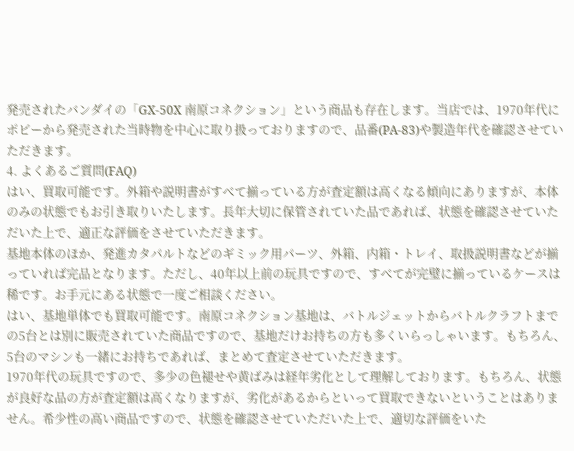発売されたバンダイの「GX-50X 南原コネクション」という商品も存在します。当店では、1970年代にポピーから発売された当時物を中心に取り扱っておりますので、品番(PA-83)や製造年代を確認させていただきます。
4. よくあるご質問(FAQ)
はい、買取可能です。外箱や説明書がすべて揃っている方が査定額は高くなる傾向にありますが、本体のみの状態でもお引き取りいたします。長年大切に保管されていた品であれば、状態を確認させていただいた上で、適正な評価をさせていただきます。
基地本体のほか、発進カタパルトなどのギミック用パーツ、外箱、内箱・トレイ、取扱説明書などが揃っていれば完品となります。ただし、40年以上前の玩具ですので、すべてが完璧に揃っているケースは稀です。お手元にある状態で一度ご相談ください。
はい、基地単体でも買取可能です。南原コネクション基地は、バトルジェットからバトルクラフトまでの5台とは別に販売されていた商品ですので、基地だけお持ちの方も多くいらっしゃいます。もちろん、5台のマシンも一緒にお持ちであれば、まとめて査定させていただきます。
1970年代の玩具ですので、多少の色褪せや黄ばみは経年劣化として理解しております。もちろん、状態が良好な品の方が査定額は高くなりますが、劣化があるからといって買取できないということはありません。希少性の高い商品ですので、状態を確認させていただいた上で、適切な評価をいた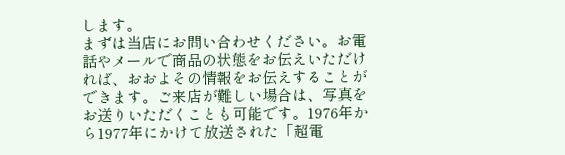します。
まずは当店にお問い合わせください。お電話やメールで商品の状態をお伝えいただければ、おおよその情報をお伝えすることができます。ご来店が難しい場合は、写真をお送りいただくことも可能です。1976年から1977年にかけて放送された「超電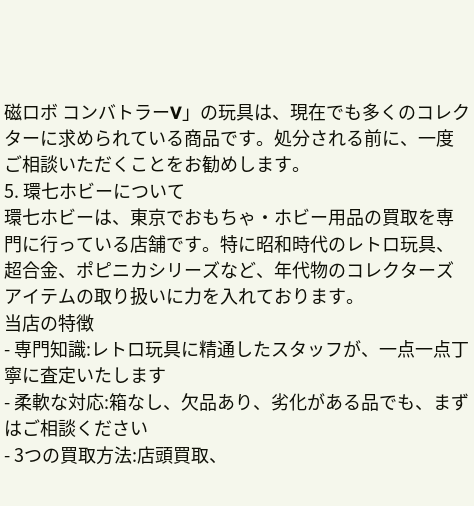磁ロボ コンバトラーV」の玩具は、現在でも多くのコレクターに求められている商品です。処分される前に、一度ご相談いただくことをお勧めします。
5. 環七ホビーについて
環七ホビーは、東京でおもちゃ・ホビー用品の買取を専門に行っている店舗です。特に昭和時代のレトロ玩具、超合金、ポピニカシリーズなど、年代物のコレクターズアイテムの取り扱いに力を入れております。
当店の特徴
- 専門知識:レトロ玩具に精通したスタッフが、一点一点丁寧に査定いたします
- 柔軟な対応:箱なし、欠品あり、劣化がある品でも、まずはご相談ください
- 3つの買取方法:店頭買取、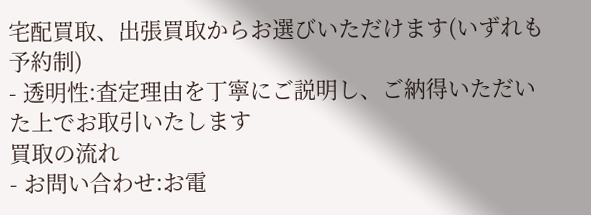宅配買取、出張買取からお選びいただけます(いずれも予約制)
- 透明性:査定理由を丁寧にご説明し、ご納得いただいた上でお取引いたします
買取の流れ
- お問い合わせ:お電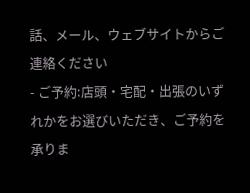話、メール、ウェブサイトからご連絡ください
- ご予約:店頭・宅配・出張のいずれかをお選びいただき、ご予約を承りま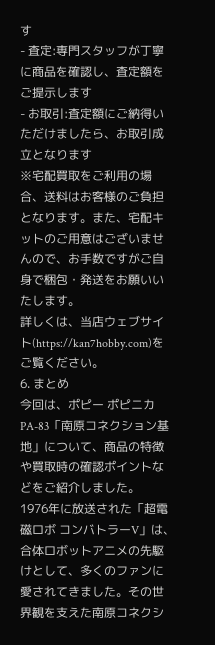す
- 査定:専門スタッフが丁寧に商品を確認し、査定額をご提示します
- お取引:査定額にご納得いただけましたら、お取引成立となります
※宅配買取をご利用の場合、送料はお客様のご負担となります。また、宅配キットのご用意はございませんので、お手数ですがご自身で梱包・発送をお願いいたします。
詳しくは、当店ウェブサイト(https://kan7hobby.com)をご覧ください。
6. まとめ
今回は、ポピー ポピニカ PA-83「南原コネクション基地」について、商品の特徴や買取時の確認ポイントなどをご紹介しました。
1976年に放送された「超電磁ロボ コンバトラーV」は、合体ロボットアニメの先駆けとして、多くのファンに愛されてきました。その世界観を支えた南原コネクシ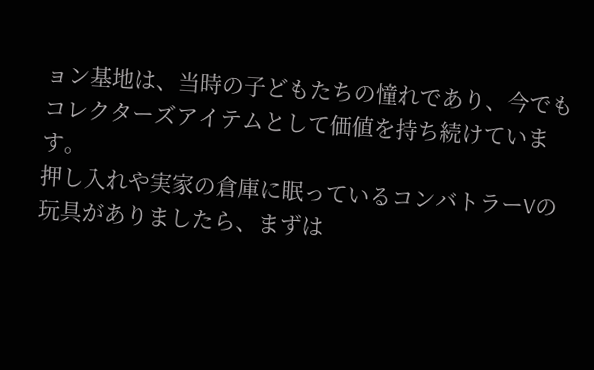ョン基地は、当時の子どもたちの憧れであり、今でもコレクターズアイテムとして価値を持ち続けています。
押し入れや実家の倉庫に眠っているコンバトラーVの玩具がありましたら、まずは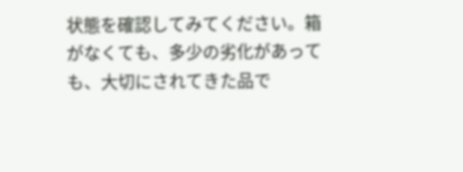状態を確認してみてください。箱がなくても、多少の劣化があっても、大切にされてきた品で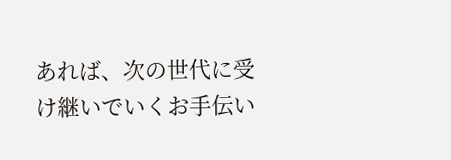あれば、次の世代に受け継いでいくお手伝い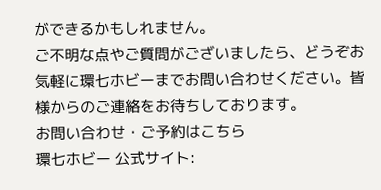ができるかもしれません。
ご不明な点やご質問がございましたら、どうぞお気軽に環七ホビーまでお問い合わせください。皆様からのご連絡をお待ちしております。
お問い合わせ・ご予約はこちら
環七ホビー 公式サイト: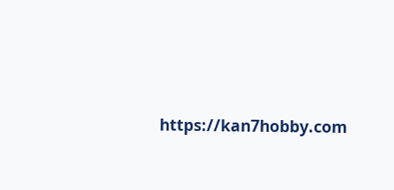https://kan7hobby.com